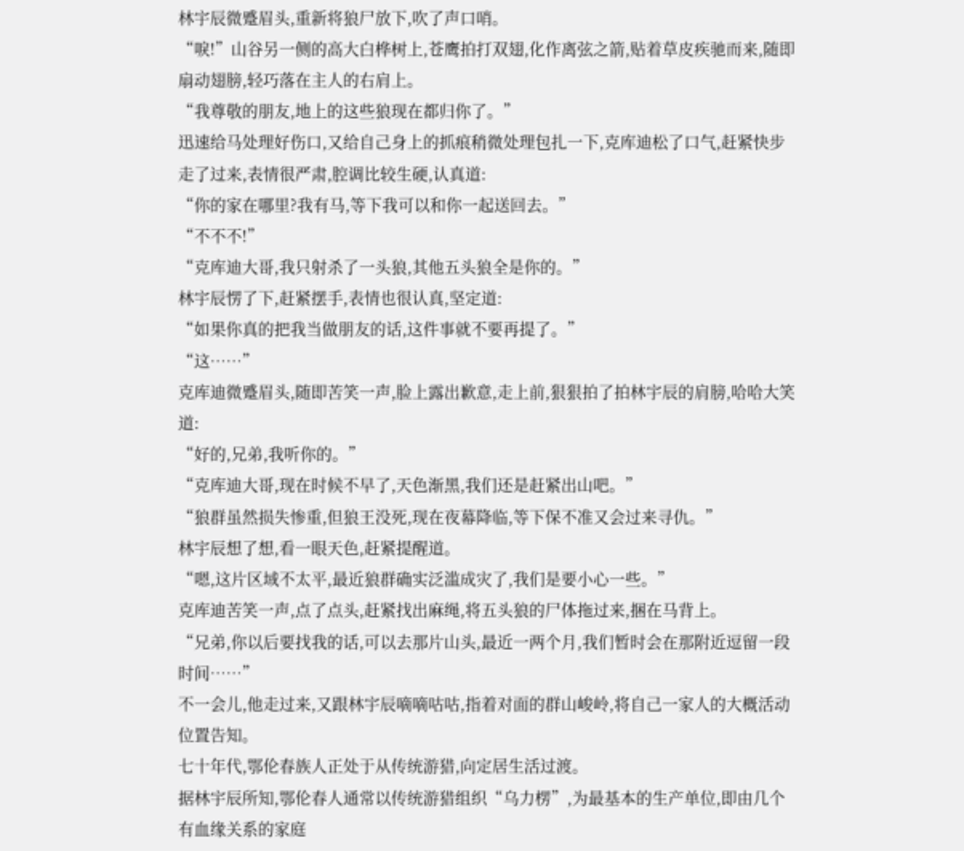林宇辰微蹙眉头,重新将狼尸放下,吹了声口哨。
“唳!”山谷另一侧的高大白桦树上,苍鹰拍打双翅,化作离弦之箭,贴着草皮疾驰而来,随即扇动翅膀,轻巧落在主人的右肩上。
“我尊敬的朋友,地上的这些狼现在都归你了。”
迅速给马处理好伤口,又给自己身上的抓痕稍微处理包扎一下,克库迪松了口气,赶紧快步走了过来,表情很严肃,腔调比较生硬,认真道:
“你的家在哪里?我有马,等下我可以和你一起送回去。”
“不不不!”
“克库迪大哥,我只射杀了一头狼,其他五头狼全是你的。”
林宇辰愣了下,赶紧摆手,表情也很认真,坚定道:
“如果你真的把我当做朋友的话,这件事就不要再提了。”
“这……”
克库迪微蹙眉头,随即苦笑一声,脸上露出歉意,走上前,狠狠拍了拍林宇辰的肩膀,哈哈大笑道:
“好的,兄弟,我听你的。”
“克库迪大哥,现在时候不早了,天色渐黑,我们还是赶紧出山吧。”
“狼群虽然损失惨重,但狼王没死,现在夜幕降临,等下保不准又会过来寻仇。”
林宇辰想了想,看一眼天色,赶紧提醒道。
“嗯,这片区域不太平,最近狼群确实泛滥成灾了,我们是要小心一些。”
克库迪苦笑一声,点了点头,赶紧找出麻绳,将五头狼的尸体拖过来,捆在马背上。
“兄弟,你以后要找我的话,可以去那片山头,最近一两个月,我们暂时会在那附近逗留一段时间……”
不一会儿,他走过来,又跟林宇辰嘀嘀咕咕,指着对面的群山峻岭,将自己一家人的大概活动位置告知。
七十年代,鄂伦春族人正处于从传统游猎,向定居生活过渡。
据林宇辰所知,鄂伦春人通常以传统游猎组织“乌力楞”,为最基本的生产单位,即由几个有血缘关系的家庭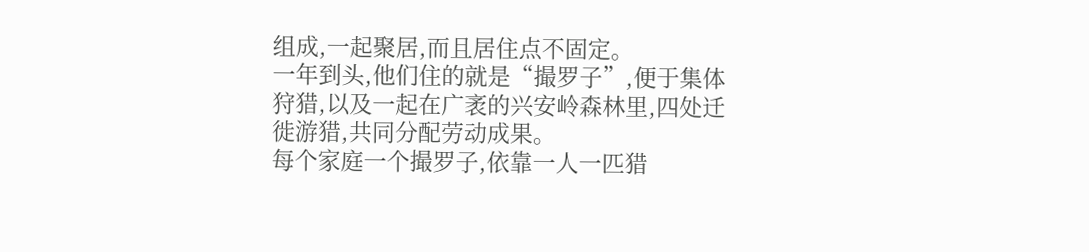组成,一起聚居,而且居住点不固定。
一年到头,他们住的就是“撮罗子”,便于集体狩猎,以及一起在广袤的兴安岭森林里,四处迁徙游猎,共同分配劳动成果。
每个家庭一个撮罗子,依靠一人一匹猎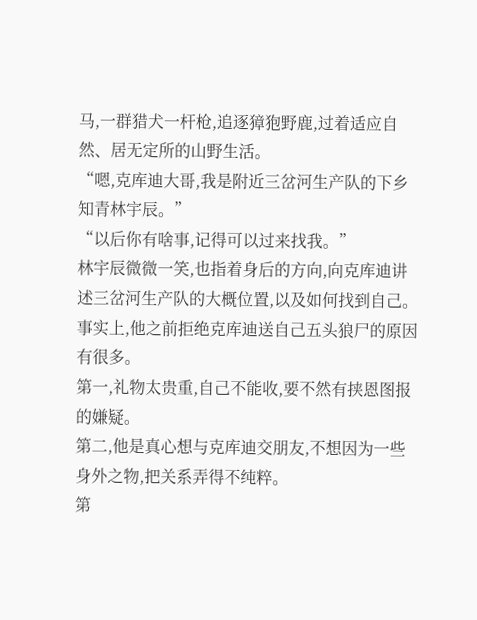马,一群猎犬一杆枪,追逐獐狍野鹿,过着适应自然、居无定所的山野生活。
“嗯,克库迪大哥,我是附近三岔河生产队的下乡知青林宇辰。”
“以后你有啥事,记得可以过来找我。”
林宇辰微微一笑,也指着身后的方向,向克库迪讲述三岔河生产队的大概位置,以及如何找到自己。
事实上,他之前拒绝克库迪送自己五头狼尸的原因有很多。
第一,礼物太贵重,自己不能收,要不然有挟恩图报的嫌疑。
第二,他是真心想与克库迪交朋友,不想因为一些身外之物,把关系弄得不纯粹。
第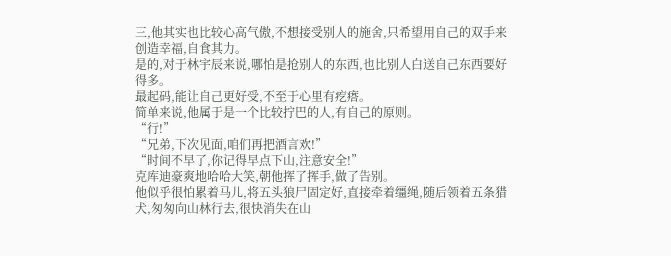三,他其实也比较心高气傲,不想接受别人的施舍,只希望用自己的双手来创造幸福,自食其力。
是的,对于林宇辰来说,哪怕是抢别人的东西,也比别人白送自己东西要好得多。
最起码,能让自己更好受,不至于心里有疙瘩。
简单来说,他属于是一个比较拧巴的人,有自己的原则。
“行!”
“兄弟,下次见面,咱们再把酒言欢!”
“时间不早了,你记得早点下山,注意安全!”
克库迪豪爽地哈哈大笑,朝他挥了挥手,做了告别。
他似乎很怕累着马儿,将五头狼尸固定好,直接牵着缰绳,随后领着五条猎犬,匆匆向山林行去,很快消失在山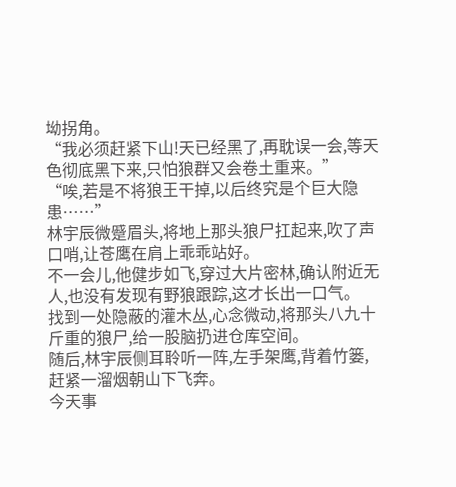坳拐角。
“我必须赶紧下山!天已经黑了,再耽误一会,等天色彻底黑下来,只怕狼群又会卷土重来。”
“唉,若是不将狼王干掉,以后终究是个巨大隐患……”
林宇辰微蹙眉头,将地上那头狼尸扛起来,吹了声口哨,让苍鹰在肩上乖乖站好。
不一会儿,他健步如飞,穿过大片密林,确认附近无人,也没有发现有野狼跟踪,这才长出一口气。
找到一处隐蔽的灌木丛,心念微动,将那头八九十斤重的狼尸,给一股脑扔进仓库空间。
随后,林宇辰侧耳聆听一阵,左手架鹰,背着竹篓,赶紧一溜烟朝山下飞奔。
今天事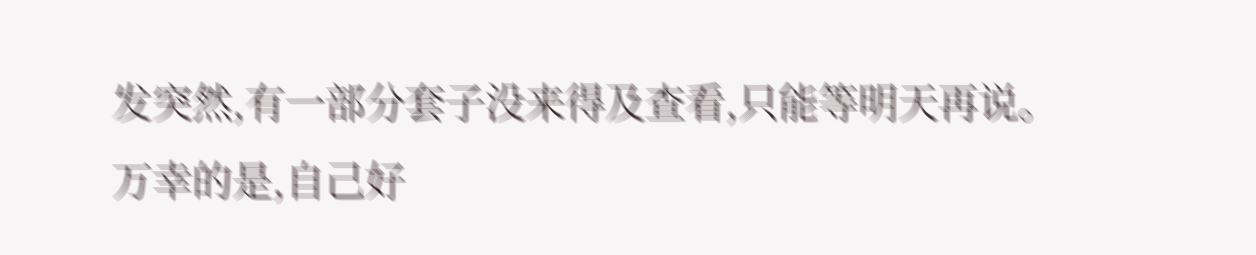发突然,有一部分套子没来得及查看,只能等明天再说。
万幸的是,自己好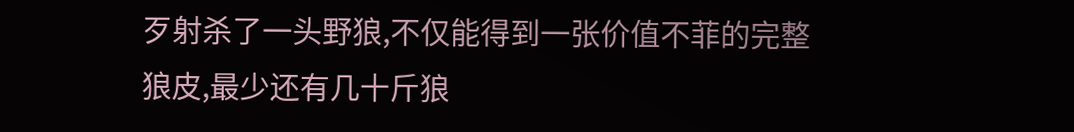歹射杀了一头野狼,不仅能得到一张价值不菲的完整狼皮,最少还有几十斤狼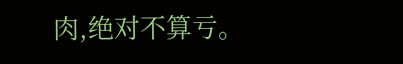肉,绝对不算亏。